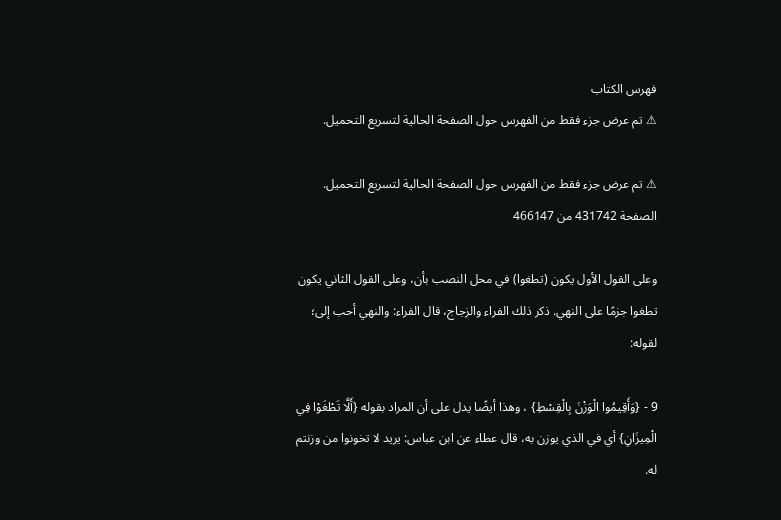فهرس الكتاب
⚠ تم عرض جزء فقط من الفهرس حول الصفحة الحالية لتسريع التحميل.

⚠ تم عرض جزء فقط من الفهرس حول الصفحة الحالية لتسريع التحميل.
الصفحة 431742 من 466147

وعلى القول الأول يكون (تطغوا) في محل النصب بأن، وعلى القول الثاني يكون تطغوا جزمًا على النهي. ذكر ذلك الفراء والزجاج، قال الفراء: والنهي أحب إلى؛ لقوله:

9 - {وَأَقِيمُوا الْوَزْنَ بِالْقِسْطِ} ، وهذا أيضًا يدل على أن المراد بقوله {أَلَّا تَطْغَوْا فِي الْمِيزَانِ} أي في الذي يوزن به، قال عطاء عن ابن عباس: يريد لا تخونوا من وزنتم له.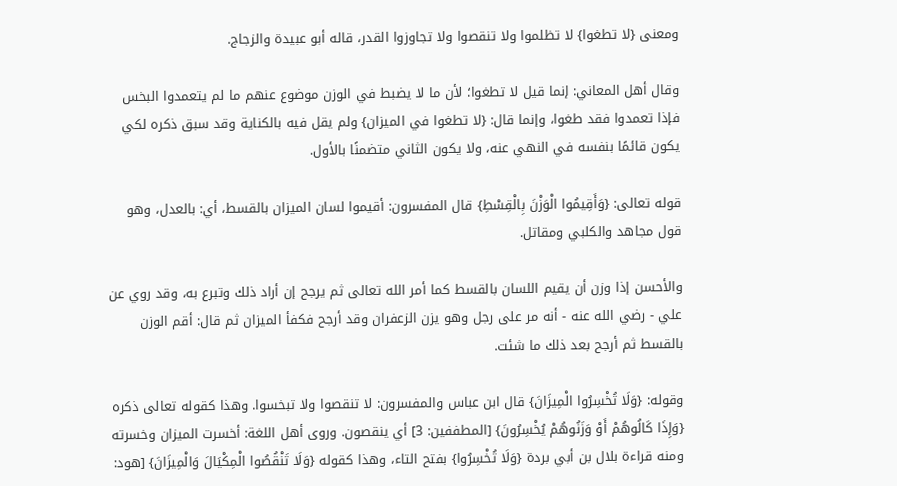ومعنى {لا تطغوا} لا تظلموا ولا تنقصوا ولا تجاوزوا القدر، قاله أبو عبيدة والزجاج.

وقال أهل المعاني: إنما قيل لا تطغوا؛ لأن ما لا يضبط في الوزن موضوع عنهم ما لم يتعمدوا البخس فإذا تعمدوا فقد طغوا، وإنما قال: {لا تطغوا في الميزان} ولم يقل فيه بالكناية وقد سبق ذكره لكي يكون قائمًا بنفسه في النهي عنه، ولا يكون الثاني متضمنًا بالأول.

قوله تعالى: {وَأَقِيمُوا الْوَزْنَ بِالْقِسْطِ} قال المفسرون: أقيموا لسان الميزان بالقسط، أي: بالعدل، وهو قول مجاهد والكلبي ومقاتل.

والأحسن إذا وزن أن يقيم اللسان بالقسط كما أمر الله تعالى ثم يرجح إن أراد ذلك وتبرع به، وقد روي عن علي - رضي الله عنه - أنه مر على رجل وهو يزن الزعفران وقد أرجح فكفأ الميزان ثم قال: أقم الوزن بالقسط ثم أرجح بعد ذلك ما شئت.

وقوله: {وَلَا تُخْسِرُوا الْمِيزَانَ} قال ابن عباس والمفسرون: لا تنقصوا ولا تبخسوا. وهذا كقوله تعالى ذكره {وَإِذَا كَالُوهُمْ أَوْ وَزَنُوهُمْ يُخْسِرُونَ} [المطففين: 3] أي ينقصون. وروى أهل اللغة: أخسرت الميزان وخسرته ومنه قراءة بلال بن أبي بردة {وَلَا تُخْسِرُوا} بفتح التاء، وهذا كقوله {وَلَا تَنْقُصُوا الْمِكْيَالَ وَالْمِيزَانَ} [هود: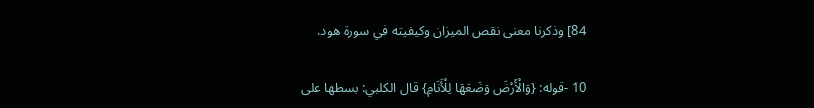84] وذكرنا معنى نقص الميزان وكيفيته في سورة هود.

10 -قوله: {وَالْأَرْضَ وَضَعَهَا لِلْأَنَامِ} قال الكلبي: بسطها على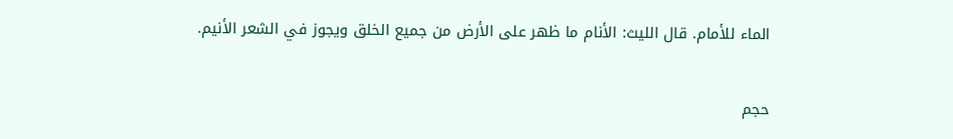الماء للأمام. قال الليث: الأنام ما ظهر على الأرض من جميع الخلق ويجوز في الشعر الأنيم.

حجم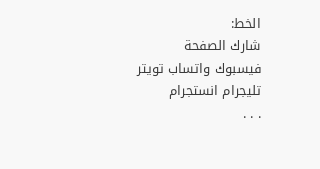الخط:
شارك الصفحة
فيسبوك واتساب تويتر تليجرام انستجرام
. . .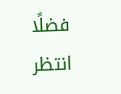فضلًا انتظر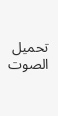تحميل الصوت